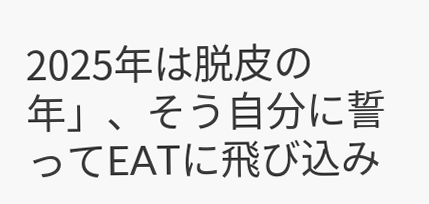2025年は脱皮の年」、そう自分に誓ってEATに飛び込み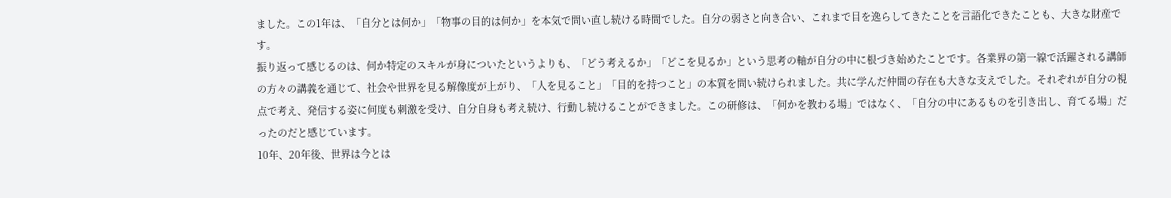ました。この1年は、「自分とは何か」「物事の目的は何か」を本気で問い直し続ける時間でした。自分の弱さと向き合い、これまで目を逸らしてきたことを言語化できたことも、大きな財産です。
振り返って感じるのは、何か特定のスキルが身についたというよりも、「どう考えるか」「どこを見るか」という思考の軸が自分の中に根づき始めたことです。各業界の第一線で活躍される講師の方々の講義を通じて、社会や世界を見る解像度が上がり、「人を見ること」「目的を持つこと」の本質を問い続けられました。共に学んだ仲間の存在も大きな支えでした。それぞれが自分の視点で考え、発信する姿に何度も刺激を受け、自分自身も考え続け、行動し続けることができました。この研修は、「何かを教わる場」ではなく、「自分の中にあるものを引き出し、育てる場」だったのだと感じています。
10年、20年後、世界は今とは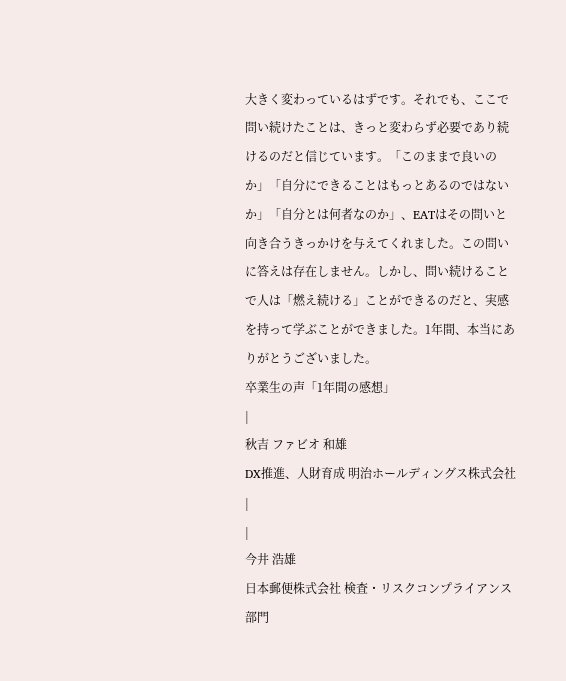大きく変わっているはずです。それでも、ここで問い続けたことは、きっと変わらず必要であり続けるのだと信じています。「このままで良いのか」「自分にできることはもっとあるのではないか」「自分とは何者なのか」、EATはその問いと向き合うきっかけを与えてくれました。この問いに答えは存在しません。しかし、問い続けることで人は「燃え続ける」ことができるのだと、実感を持って学ぶことができました。1年間、本当にありがとうございました。
卒業生の声「1年間の感想」
|
秋吉 ファビオ 和雄
DX推進、人財育成 明治ホールディングス株式会社 |
|
今井 浩雄
日本郵便株式会社 検査・リスクコンプライアンス部門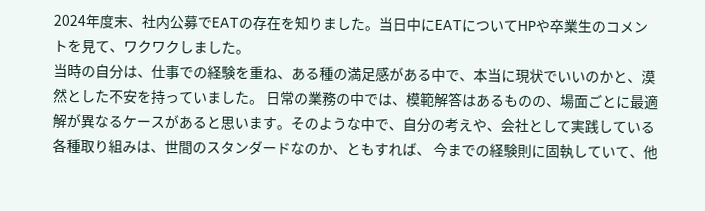2024年度末、社内公募でEATの存在を知りました。当日中にEATについてHPや卒業生のコメントを見て、ワクワクしました。
当時の自分は、仕事での経験を重ね、ある種の満足感がある中で、本当に現状でいいのかと、漠然とした不安を持っていました。 日常の業務の中では、模範解答はあるものの、場面ごとに最適解が異なるケースがあると思います。そのような中で、自分の考えや、会社として実践している各種取り組みは、世間のスタンダードなのか、ともすれば、 今までの経験則に固執していて、他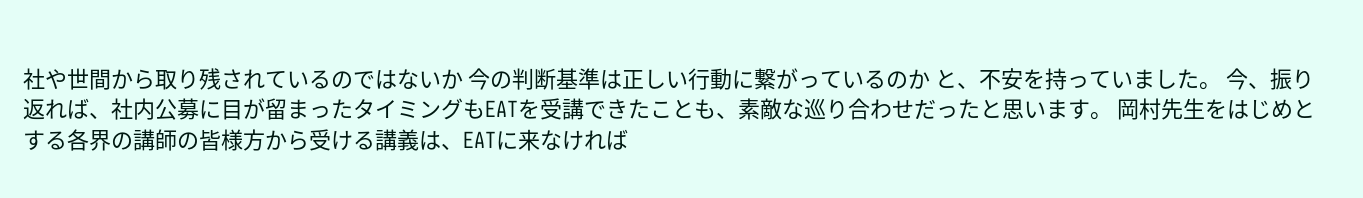社や世間から取り残されているのではないか 今の判断基準は正しい行動に繋がっているのか と、不安を持っていました。 今、振り返れば、社内公募に目が留まったタイミングもEATを受講できたことも、素敵な巡り合わせだったと思います。 岡村先生をはじめとする各界の講師の皆様方から受ける講義は、EATに来なければ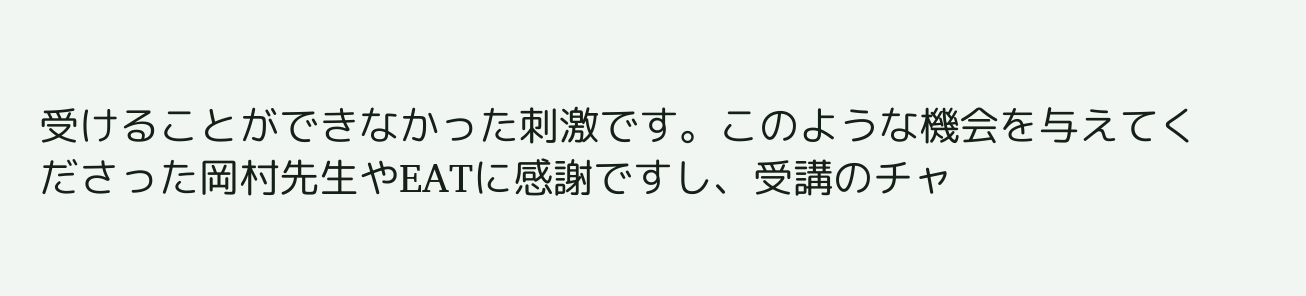受けることができなかった刺激です。このような機会を与えてくださった岡村先生やEATに感謝ですし、受講のチャ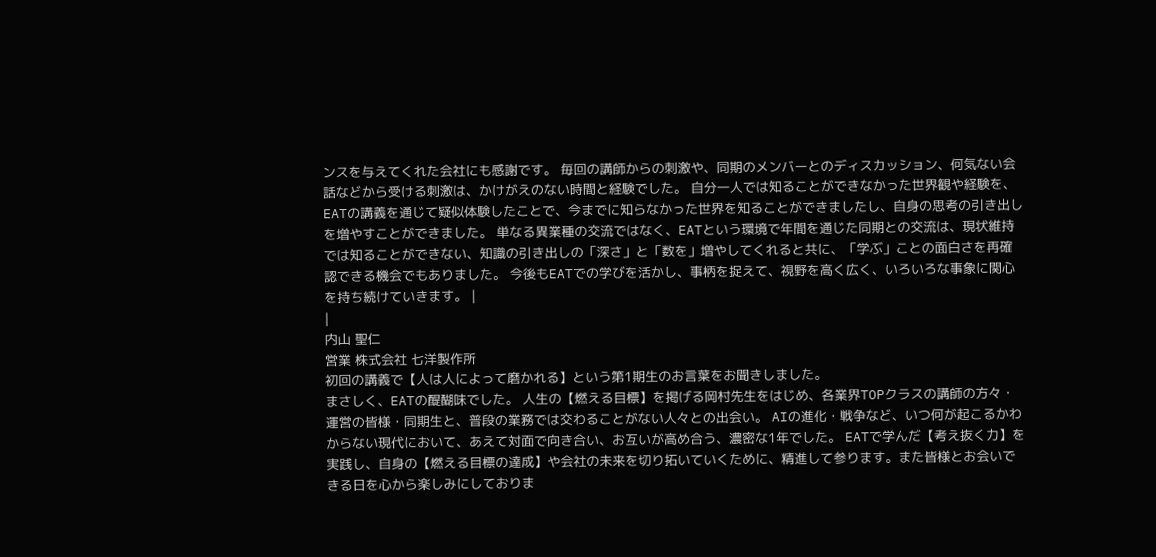ンスを与えてくれた会社にも感謝です。 毎回の講師からの刺激や、同期のメンバーとのディスカッション、何気ない会話などから受ける刺激は、かけがえのない時間と経験でした。 自分一人では知ることができなかった世界観や経験を、EATの講義を通じて疑似体験したことで、今までに知らなかった世界を知ることができましたし、自身の思考の引き出しを増やすことができました。 単なる異業種の交流ではなく、EATという環境で年間を通じた同期との交流は、現状維持では知ることができない、知識の引き出しの「深さ」と「数を」増やしてくれると共に、「学ぶ」ことの面白さを再確認できる機会でもありました。 今後もEATでの学びを活かし、事柄を捉えて、視野を高く広く、いろいろな事象に関心を持ち続けていきます。 |
|
内山 聖仁
営業 株式会社 七洋製作所
初回の講義で【人は人によって磨かれる】という第1期生のお言葉をお聞きしました。
まさしく、EATの醍醐味でした。 人生の【燃える目標】を掲げる岡村先生をはじめ、各業界TOPクラスの講師の方々・運営の皆様・同期生と、普段の業務では交わることがない人々との出会い。 AIの進化・戦争など、いつ何が起こるかわからない現代において、あえて対面で向き合い、お互いが高め合う、濃密な1年でした。 EATで学んだ【考え抜く力】を実践し、自身の【燃える目標の達成】や会社の未来を切り拓いていくために、精進して参ります。また皆様とお会いできる日を心から楽しみにしておりま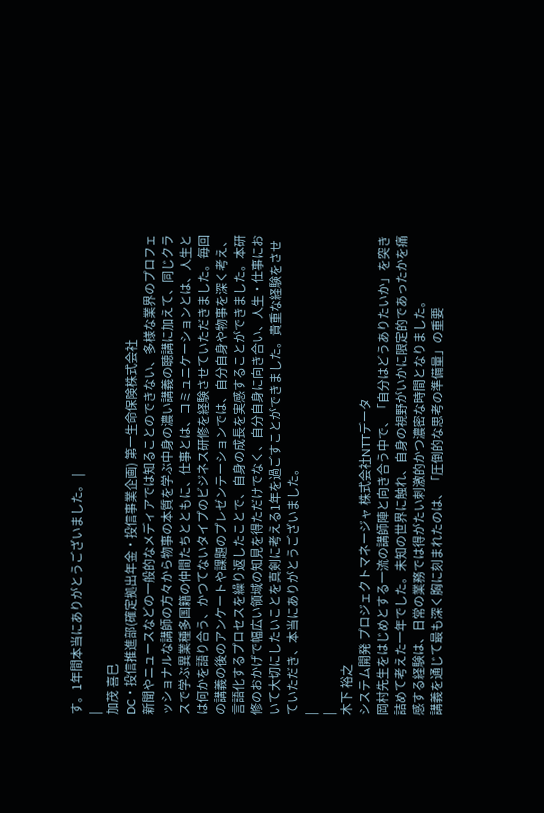す。1年間本当にありがとうございました。 |
|
加茂 喜巳
DC・投信推進部(確定拠出年金・投信事業企画) 第一生命保険株式会社
新聞やニュースなどの一般的なメディアでは知ることのできない、多様な業界のプロフェッショナルな講師の方々から物事の本質を学ぶ中身の濃い講義の聴講に加えて、同じクラスで学ぶ異業種多国籍の仲間たちとともに、仕事とは、コミュニケーションとは、人生とは何かを語り合う、かつてないタイプのビジネス研修を経験させていただきました。毎回の講義の後のアンケートや課題のプレゼンテーションでは、自分自身や物事を深く考え、言語化するプロセスを繰り返したことで、自身の成長を実感することができました。本研修のおかげで幅広い領域の知見を得ただけでなく、自分自身に向き合い、人生・仕事において大切にしたいことを真剣に考える1年を過ごすことができました。貴重な経験をさせていただき、本当にありがとうございました。
|
|
木下 裕之
システム開発 プロジェクトマネージャ 株式会社NTTデータ
岡村先生をはじめとする一流の講師陣と向き合う中で、「自分はどうありたいか」を突き詰めて考えた一年でした。未知の世界に触れ、自身の視野がいかに限定的であったかを痛感する経験は、日常の業務では得がたい刺激的かつ濃密な時間となりました。
講義を通じて最も深く胸に刻まれたのは、「圧倒的な思考の準備量」の重要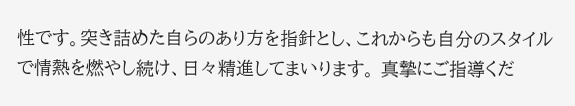性です。突き詰めた自らのあり方を指針とし、これからも自分のスタイルで情熱を燃やし続け、日々精進してまいります。 真摯にご指導くだ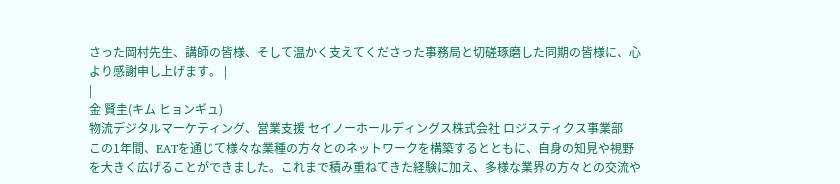さった岡村先生、講師の皆様、そして温かく支えてくださった事務局と切磋琢磨した同期の皆様に、心より感謝申し上げます。 |
|
金 賢圭(キム ヒョンギュ)
物流デジタルマーケティング、営業支援 セイノーホールディングス株式会社 ロジスティクス事業部
この1年間、EATを通じて様々な業種の方々とのネットワークを構築するとともに、自身の知見や視野を大きく広げることができました。これまで積み重ねてきた経験に加え、多様な業界の方々との交流や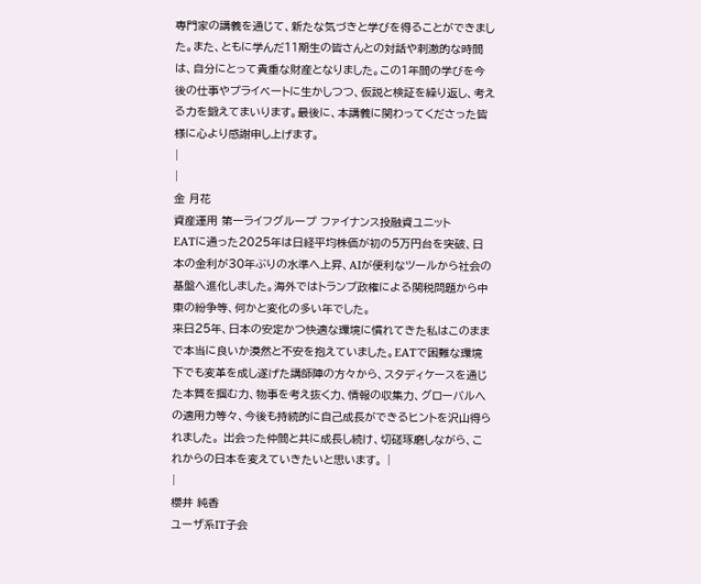専門家の講義を通じて、新たな気づきと学びを得ることができました。また、ともに学んだ11期生の皆さんとの対話や刺激的な時間は、自分にとって貴重な財産となりました。この1年間の学びを今後の仕事やプライベートに生かしつつ、仮説と検証を繰り返し、考える力を鍛えてまいります。最後に、本講義に関わってくださった皆様に心より感謝申し上げます。
|
|
金 月花
資産運用 第一ライフグループ ファイナンス投融資ユニット
EATに通った2025年は日経平均株価が初の5万円台を突破、日本の金利が30年ぶりの水準へ上昇、AIが便利なツールから社会の基盤へ進化しました。海外ではトランプ政権による関税問題から中東の紛争等、何かと変化の多い年でした。
来日25年、日本の安定かつ快適な環境に慣れてきた私はこのままで本当に良いか漠然と不安を抱えていました。EATで困難な環境下でも変革を成し遂げた講師陣の方々から、スタディケースを通じた本質を掴む力、物事を考え抜く力、情報の収集力、グローバルへの適用力等々、今後も持続的に自己成長ができるヒントを沢山得られました。 出会った仲間と共に成長し続け、切磋琢磨しながら、これからの日本を変えていきたいと思います。 |
|
櫻井 純香
ユーザ系IT子会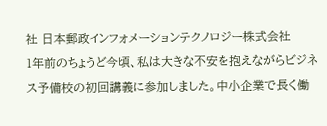社 日本郵政インフォメーションテクノロジー株式会社
1年前のちょうど今頃、私は大きな不安を抱えながらビジネス予備校の初回講義に参加しました。中小企業で長く働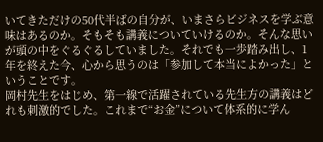いてきただけの50代半ばの自分が、いまさらビジネスを学ぶ意味はあるのか。そもそも講義についていけるのか。そんな思いが頭の中をぐるぐるしていました。それでも一歩踏み出し、1年を終えた今、心から思うのは「参加して本当によかった」ということです。
岡村先生をはじめ、第一線で活躍されている先生方の講義はどれも刺激的でした。これまで“お金”について体系的に学ん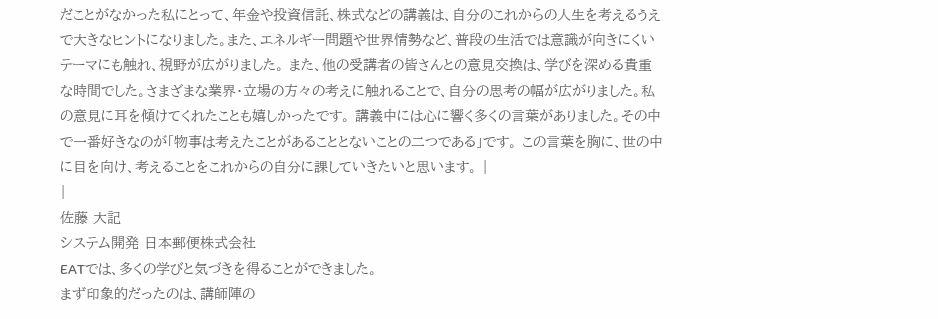だことがなかった私にとって、年金や投資信託、株式などの講義は、自分のこれからの人生を考えるうえで大きなヒントになりました。また、エネルギー問題や世界情勢など、普段の生活では意識が向きにくいテーマにも触れ、視野が広がりました。 また、他の受講者の皆さんとの意見交換は、学びを深める貴重な時間でした。さまざまな業界・立場の方々の考えに触れることで、自分の思考の幅が広がりました。私の意見に耳を傾けてくれたことも嬉しかったです。 講義中には心に響く多くの言葉がありました。その中で一番好きなのが「物事は考えたことがあることとないことの二つである」です。 この言葉を胸に、世の中に目を向け、考えることをこれからの自分に課していきたいと思います。 |
|
佐藤 大記
システム開発 日本郵便株式会社
EATでは、多くの学びと気づきを得ることができました。
まず印象的だったのは、講師陣の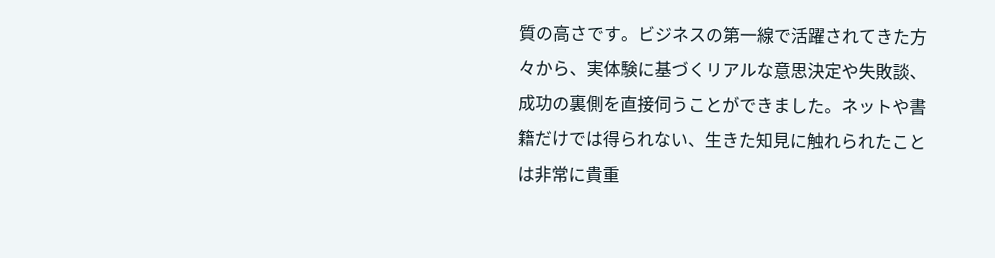質の高さです。ビジネスの第一線で活躍されてきた方々から、実体験に基づくリアルな意思決定や失敗談、成功の裏側を直接伺うことができました。ネットや書籍だけでは得られない、生きた知見に触れられたことは非常に貴重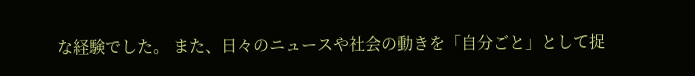な経験でした。 また、日々のニュースや社会の動きを「自分ごと」として捉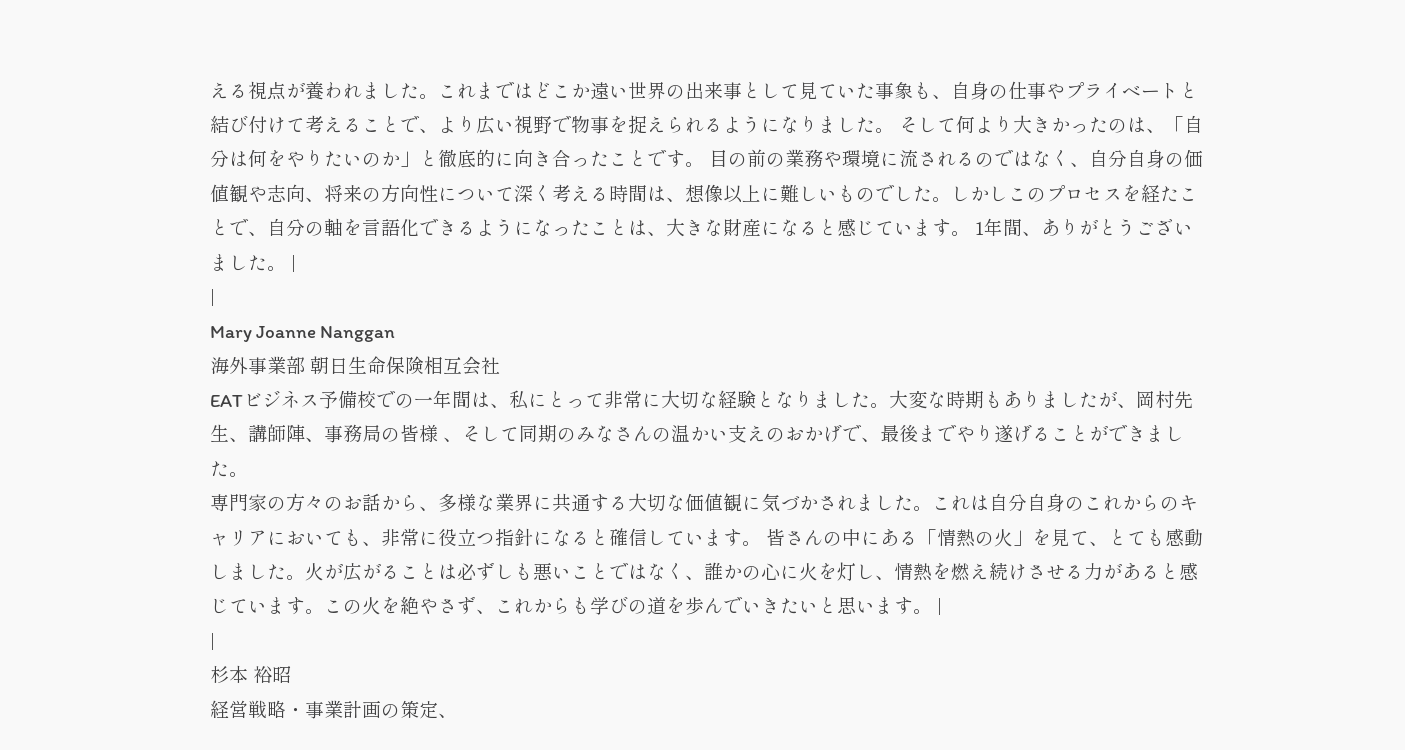える視点が養われました。これまではどこか遠い世界の出来事として見ていた事象も、自身の仕事やプライベートと結び付けて考えることで、より広い視野で物事を捉えられるようになりました。 そして何より大きかったのは、「自分は何をやりたいのか」と徹底的に向き合ったことです。 目の前の業務や環境に流されるのではなく、自分自身の価値観や志向、将来の方向性について深く考える時間は、想像以上に難しいものでした。しかしこのプロセスを経たことで、自分の軸を言語化できるようになったことは、大きな財産になると感じています。 1年間、ありがとうございました。 |
|
Mary Joanne Nanggan
海外事業部 朝日生命保険相互会社
EATビジネス予備校での一年間は、私にとって非常に大切な経験となりました。大変な時期もありましたが、岡村先生、講師陣、事務局の皆様 、そして同期のみなさんの温かい支えのおかげで、最後までやり遂げることができました。
専門家の方々のお話から、多様な業界に共通する大切な価値観に気づかされました。これは自分自身のこれからのキャリアにおいても、非常に役立つ指針になると確信しています。 皆さんの中にある「情熱の火」を見て、とても感動しました。火が広がることは必ずしも悪いことではなく、誰かの心に火を灯し、情熱を燃え続けさせる力があると感じています。この火を絶やさず、これからも学びの道を歩んでいきたいと思います。 |
|
杉本 裕昭
経営戦略・事業計画の策定、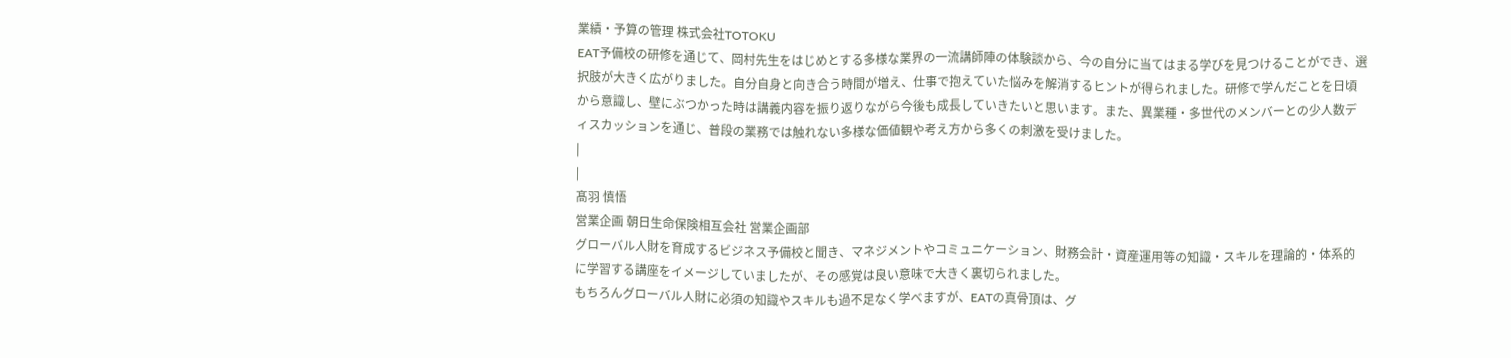業績・予算の管理 株式会社TOTOKU
EAT予備校の研修を通じて、岡村先生をはじめとする多様な業界の一流講師陣の体験談から、今の自分に当てはまる学びを見つけることができ、選択肢が大きく広がりました。自分自身と向き合う時間が増え、仕事で抱えていた悩みを解消するヒントが得られました。研修で学んだことを日頃から意識し、壁にぶつかった時は講義内容を振り返りながら今後も成長していきたいと思います。また、異業種・多世代のメンバーとの少人数ディスカッションを通じ、普段の業務では触れない多様な価値観や考え方から多くの刺激を受けました。
|
|
髙羽 慎悟
営業企画 朝日生命保険相互会社 営業企画部
グローバル人財を育成するビジネス予備校と聞き、マネジメントやコミュニケーション、財務会計・資産運用等の知識・スキルを理論的・体系的に学習する講座をイメージしていましたが、その感覚は良い意味で大きく裏切られました。
もちろんグローバル人財に必須の知識やスキルも過不足なく学べますが、EATの真骨頂は、グ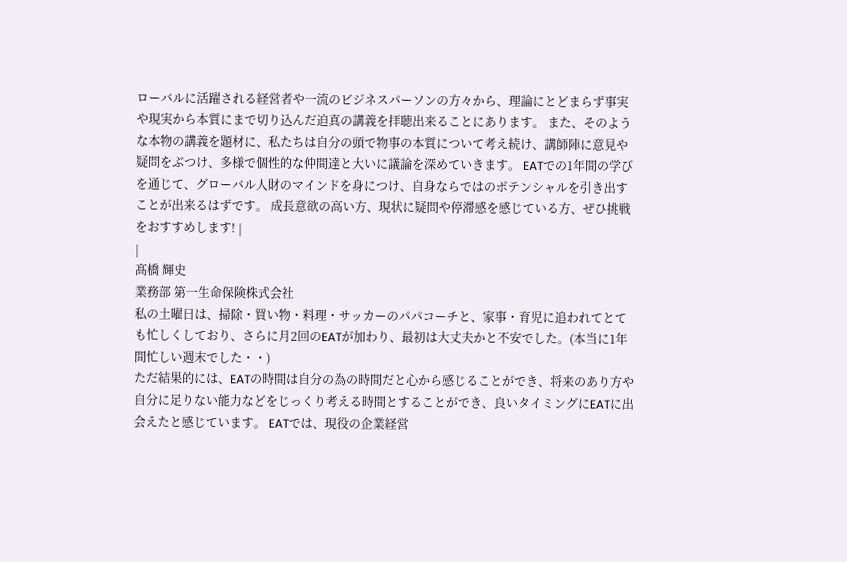ローバルに活躍される経営者や一流のビジネスパーソンの方々から、理論にとどまらず事実や現実から本質にまで切り込んだ迫真の講義を拝聴出来ることにあります。 また、そのような本物の講義を題材に、私たちは自分の頭で物事の本質について考え続け、講師陣に意見や疑問をぶつけ、多様で個性的な仲間達と大いに議論を深めていきます。 EATでの1年間の学びを通じて、グローバル人財のマインドを身につけ、自身ならではのポテンシャルを引き出すことが出来るはずです。 成長意欲の高い方、現状に疑問や停滞感を感じている方、ぜひ挑戦をおすすめします! |
|
髙橋 輝史
業務部 第一生命保険株式会社
私の土曜日は、掃除・買い物・料理・サッカーのパパコーチと、家事・育児に追われてとても忙しくしており、さらに月2回のEATが加わり、最初は大丈夫かと不安でした。(本当に1年間忙しい週末でした・・)
ただ結果的には、EATの時間は自分の為の時間だと心から感じることができ、将来のあり方や自分に足りない能力などをじっくり考える時間とすることができ、良いタイミングにEATに出会えたと感じています。 EATでは、現役の企業経営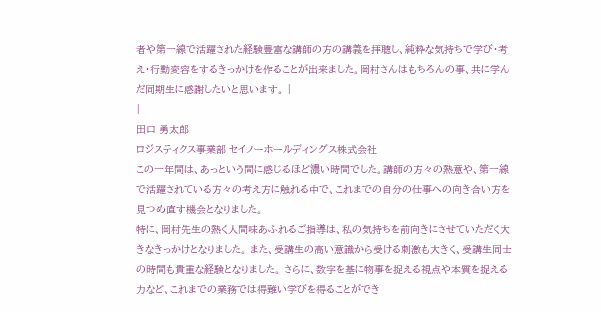者や第一線で活躍された経験豊富な講師の方の講義を拝聴し、純粋な気持ちで学び・考え・行動変容をするきっかけを作ることが出来ました。岡村さんはもちろんの事、共に学んだ同期生に感謝したいと思います。 |
|
田口 勇太郎
ロジスティクス事業部 セイノーホールディングス株式会社
この一年間は、あっという間に感じるほど濃い時間でした。講師の方々の熱意や、第一線で活躍されている方々の考え方に触れる中で、これまでの自分の仕事への向き合い方を見つめ直す機会となりました。
特に、岡村先生の熱く人間味あふれるご指導は、私の気持ちを前向きにさせていただく大きなきっかけとなりました。 また、受講生の高い意識から受ける刺激も大きく、受講生同士の時間も貴重な経験となりました。 さらに、数字を基に物事を捉える視点や本質を捉える力など、これまでの業務では得難い学びを得ることができ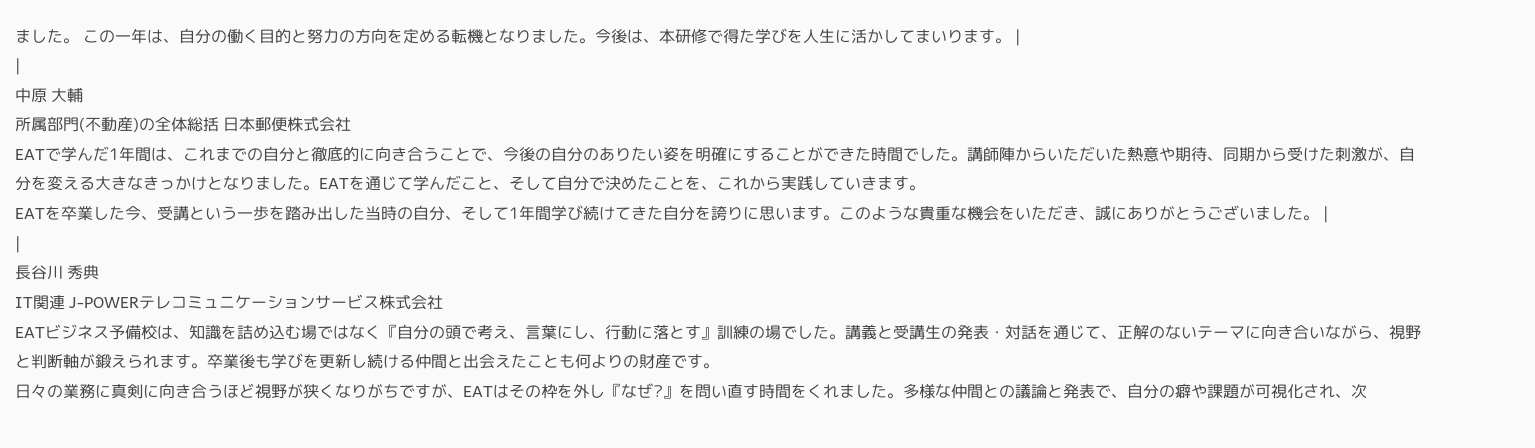ました。 この一年は、自分の働く目的と努力の方向を定める転機となりました。今後は、本研修で得た学びを人生に活かしてまいります。 |
|
中原 大輔
所属部門(不動産)の全体総括 日本郵便株式会社
EATで学んだ1年間は、これまでの自分と徹底的に向き合うことで、今後の自分のありたい姿を明確にすることができた時間でした。講師陣からいただいた熱意や期待、同期から受けた刺激が、自分を変える大きなきっかけとなりました。EATを通じて学んだこと、そして自分で決めたことを、これから実践していきます。
EATを卒業した今、受講という一歩を踏み出した当時の自分、そして1年間学び続けてきた自分を誇りに思います。このような貴重な機会をいただき、誠にありがとうございました。 |
|
長谷川 秀典
IT関連 J-POWERテレコミュニケーションサービス株式会社
EATビジネス予備校は、知識を詰め込む場ではなく『自分の頭で考え、言葉にし、行動に落とす』訓練の場でした。講義と受講生の発表・対話を通じて、正解のないテーマに向き合いながら、視野と判断軸が鍛えられます。卒業後も学びを更新し続ける仲間と出会えたことも何よりの財産です。
日々の業務に真剣に向き合うほど視野が狭くなりがちですが、EATはその枠を外し『なぜ?』を問い直す時間をくれました。多様な仲間との議論と発表で、自分の癖や課題が可視化され、次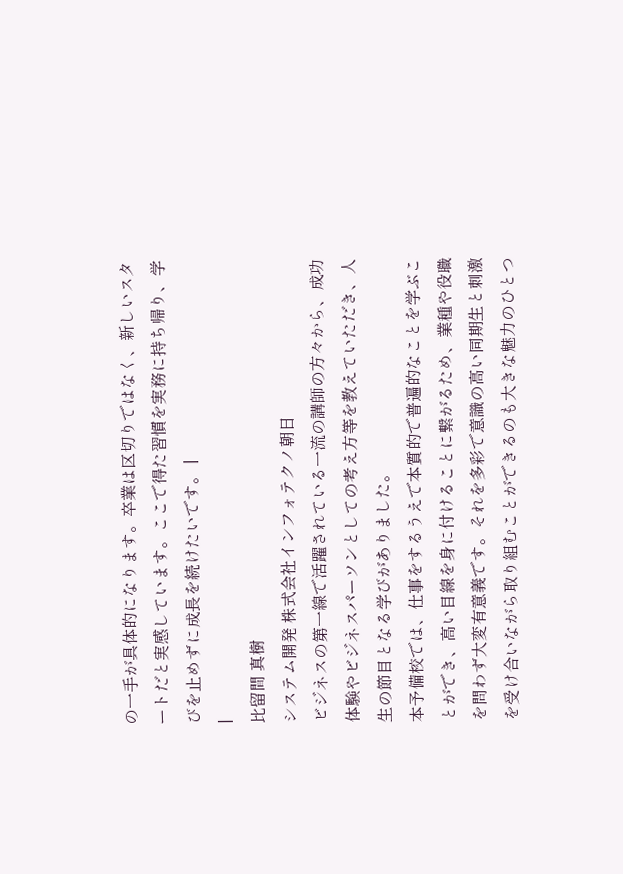の一手が具体的になります。卒業は区切りではなく、新しいスタートだと実感しています。ここで得た習慣を実務に持ち帰り、学びを止めずに成長を続けたいです。 |
|
比留間 真樹
システム開発 株式会社インフォテクノ朝日
ビジネスの第一線で活躍されている一流の講師の方々から、成功体験やビジネスパーソンとしての考え方等を教えていただき、人生の節目となる学びがありました。
本予備校では、仕事をするうえで本質的で普遍的なことを学ぶことができ、高い目線を身に付けることに繋がるため、業種や役職を問わず大変有意義です。それを多彩で意識の高い同期生と刺激を受け合いながら取り組むことができるのも大きな魅力のひとつ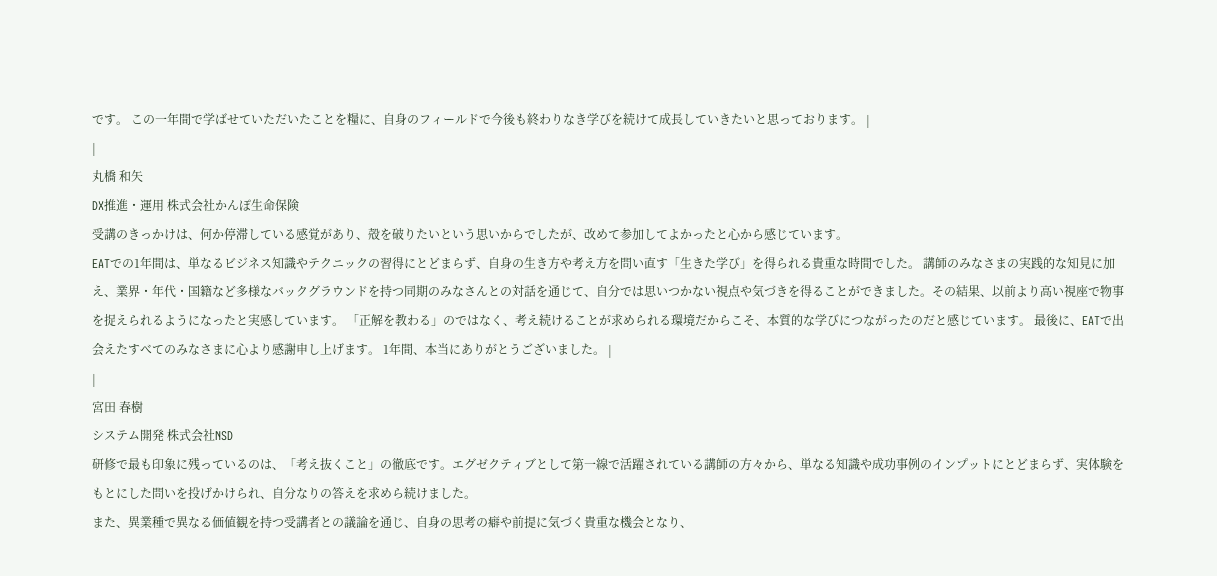です。 この一年間で学ばせていただいたことを糧に、自身のフィールドで今後も終わりなき学びを続けて成長していきたいと思っております。 |
|
丸橋 和矢
DX推進・運用 株式会社かんぽ生命保険
受講のきっかけは、何か停滞している感覚があり、殻を破りたいという思いからでしたが、改めて参加してよかったと心から感じています。
EATでの1年間は、単なるビジネス知識やテクニックの習得にとどまらず、自身の生き方や考え方を問い直す「生きた学び」を得られる貴重な時間でした。 講師のみなさまの実践的な知見に加え、業界・年代・国籍など多様なバックグラウンドを持つ同期のみなさんとの対話を通じて、自分では思いつかない視点や気づきを得ることができました。その結果、以前より高い視座で物事を捉えられるようになったと実感しています。 「正解を教わる」のではなく、考え続けることが求められる環境だからこそ、本質的な学びにつながったのだと感じています。 最後に、EATで出会えたすべてのみなさまに心より感謝申し上げます。 1年間、本当にありがとうございました。 |
|
宮田 春樹
システム開発 株式会社NSD
研修で最も印象に残っているのは、「考え抜くこと」の徹底です。エグゼクティブとして第一線で活躍されている講師の方々から、単なる知識や成功事例のインプットにとどまらず、実体験をもとにした問いを投げかけられ、自分なりの答えを求めら続けました。
また、異業種で異なる価値観を持つ受講者との議論を通じ、自身の思考の癖や前提に気づく貴重な機会となり、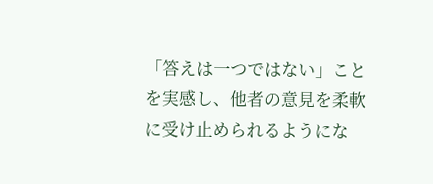「答えは一つではない」ことを実感し、他者の意見を柔軟に受け止められるようにな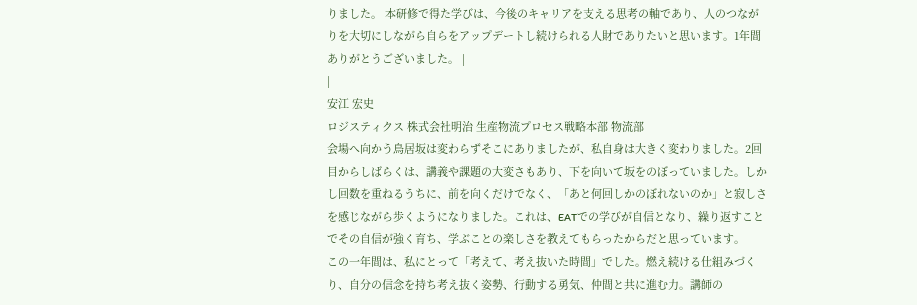りました。 本研修で得た学びは、今後のキャリアを支える思考の軸であり、人のつながりを大切にしながら自らをアップデートし続けられる人財でありたいと思います。1年間ありがとうございました。 |
|
安江 宏史
ロジスティクス 株式会社明治 生産物流プロセス戦略本部 物流部
会場へ向かう鳥居坂は変わらずそこにありましたが、私自身は大きく変わりました。2回目からしばらくは、講義や課題の大変さもあり、下を向いて坂をのぼっていました。しかし回数を重ねるうちに、前を向くだけでなく、「あと何回しかのぼれないのか」と寂しさを感じながら歩くようになりました。これは、EATでの学びが自信となり、繰り返すことでその自信が強く育ち、学ぶことの楽しさを教えてもらったからだと思っています。
この一年間は、私にとって「考えて、考え抜いた時間」でした。燃え続ける仕組みづくり、自分の信念を持ち考え抜く姿勢、行動する勇気、仲間と共に進む力。講師の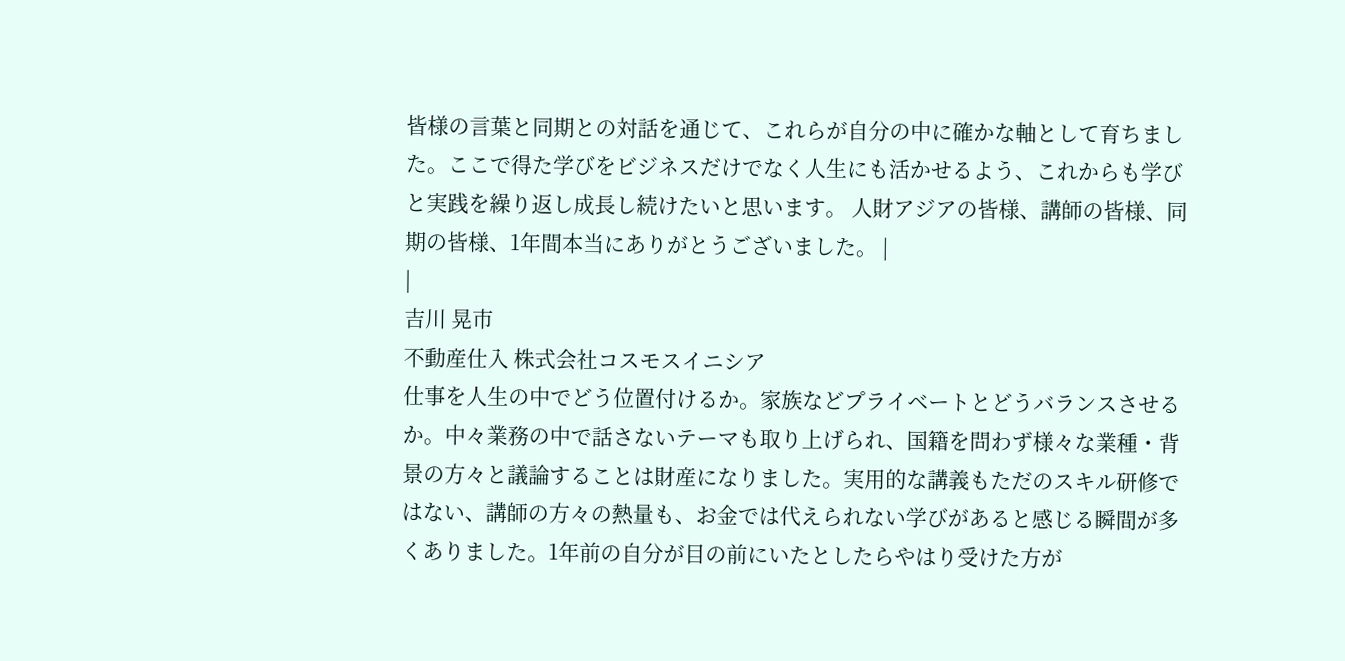皆様の言葉と同期との対話を通じて、これらが自分の中に確かな軸として育ちました。ここで得た学びをビジネスだけでなく人生にも活かせるよう、これからも学びと実践を繰り返し成長し続けたいと思います。 人財アジアの皆様、講師の皆様、同期の皆様、1年間本当にありがとうございました。 |
|
吉川 晃市
不動産仕入 株式会社コスモスイニシア
仕事を人生の中でどう位置付けるか。家族などプライベートとどうバランスさせるか。中々業務の中で話さないテーマも取り上げられ、国籍を問わず様々な業種・背景の方々と議論することは財産になりました。実用的な講義もただのスキル研修ではない、講師の方々の熱量も、お金では代えられない学びがあると感じる瞬間が多くありました。1年前の自分が目の前にいたとしたらやはり受けた方が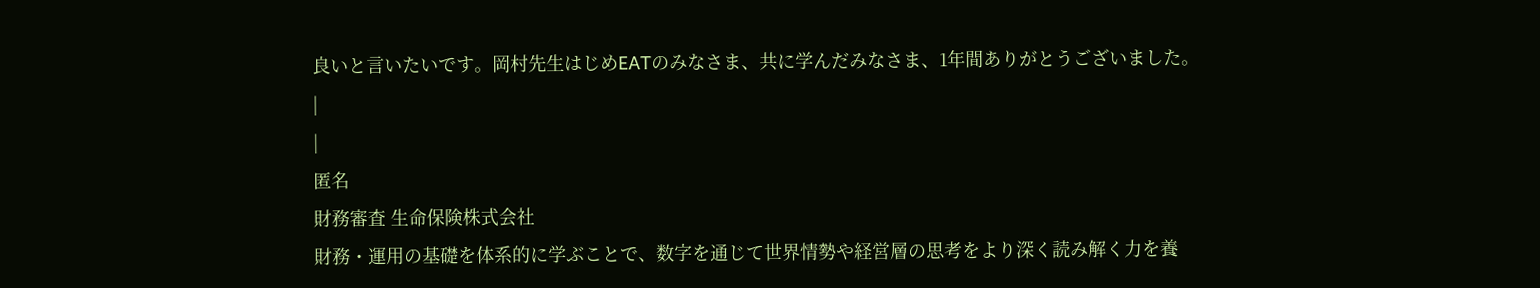良いと言いたいです。岡村先生はじめEATのみなさま、共に学んだみなさま、1年間ありがとうございました。
|
|
匿名
財務審査 生命保険株式会社
財務・運用の基礎を体系的に学ぶことで、数字を通じて世界情勢や経営層の思考をより深く読み解く力を養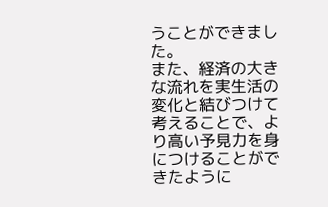うことができました。
また、経済の大きな流れを実生活の変化と結びつけて考えることで、より高い予見力を身につけることができたように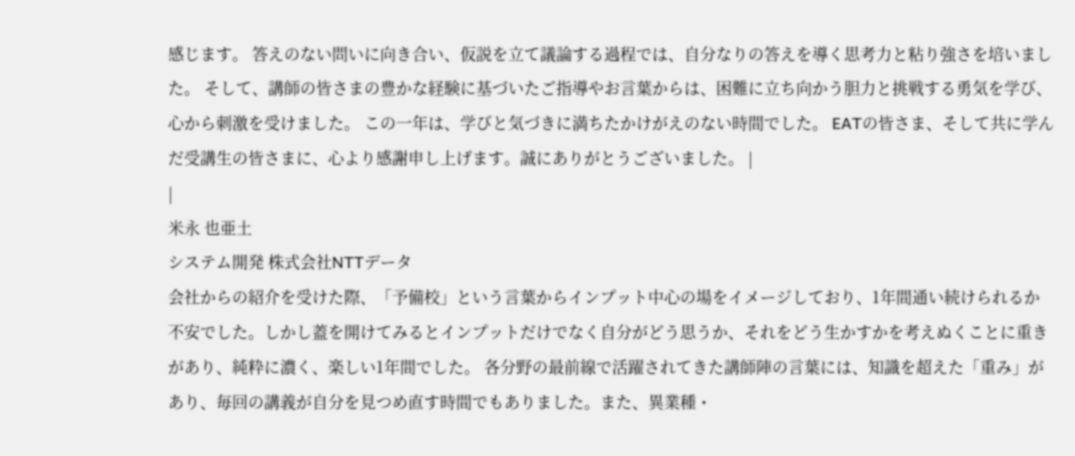感じます。 答えのない問いに向き合い、仮説を立て議論する過程では、自分なりの答えを導く思考力と粘り強さを培いました。 そして、講師の皆さまの豊かな経験に基づいたご指導やお言葉からは、困難に立ち向かう胆力と挑戦する勇気を学び、心から刺激を受けました。 この一年は、学びと気づきに満ちたかけがえのない時間でした。 EATの皆さま、そして共に学んだ受講生の皆さまに、心より感謝申し上げます。誠にありがとうございました。 |
|
米永 也亜土
システム開発 株式会社NTTデータ
会社からの紹介を受けた際、「予備校」という言葉からインプット中心の場をイメージしており、1年間通い続けられるか不安でした。しかし蓋を開けてみるとインプットだけでなく自分がどう思うか、それをどう生かすかを考えぬくことに重きがあり、純粋に濃く、楽しい1年間でした。 各分野の最前線で活躍されてきた講師陣の言葉には、知識を超えた「重み」があり、毎回の講義が自分を見つめ直す時間でもありました。また、異業種・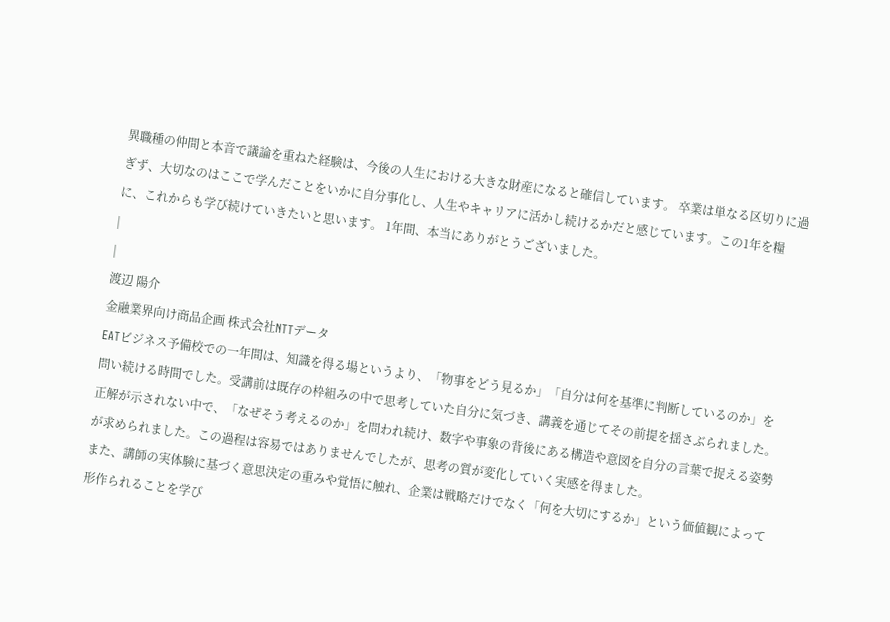異職種の仲間と本音で議論を重ねた経験は、今後の人生における大きな財産になると確信しています。 卒業は単なる区切りに過ぎず、大切なのはここで学んだことをいかに自分事化し、人生やキャリアに活かし続けるかだと感じています。この1年を糧に、これからも学び続けていきたいと思います。 1年間、本当にありがとうございました。
|
|
渡辺 陽介
金融業界向け商品企画 株式会社NTTデータ
EATビジネス予備校での一年間は、知識を得る場というより、「物事をどう見るか」「自分は何を基準に判断しているのか」を問い続ける時間でした。受講前は既存の枠組みの中で思考していた自分に気づき、講義を通じてその前提を揺さぶられました。正解が示されない中で、「なぜそう考えるのか」を問われ続け、数字や事象の背後にある構造や意図を自分の言葉で捉える姿勢が求められました。この過程は容易ではありませんでしたが、思考の質が変化していく実感を得ました。
また、講師の実体験に基づく意思決定の重みや覚悟に触れ、企業は戦略だけでなく「何を大切にするか」という価値観によって形作られることを学び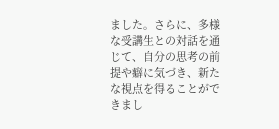ました。さらに、多様な受講生との対話を通じて、自分の思考の前提や癖に気づき、新たな視点を得ることができまし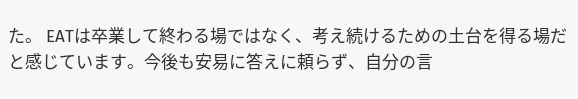た。 EATは卒業して終わる場ではなく、考え続けるための土台を得る場だと感じています。今後も安易に答えに頼らず、自分の言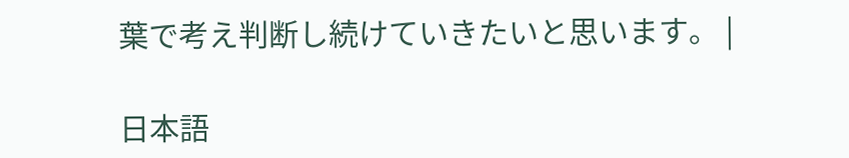葉で考え判断し続けていきたいと思います。 |

日本語